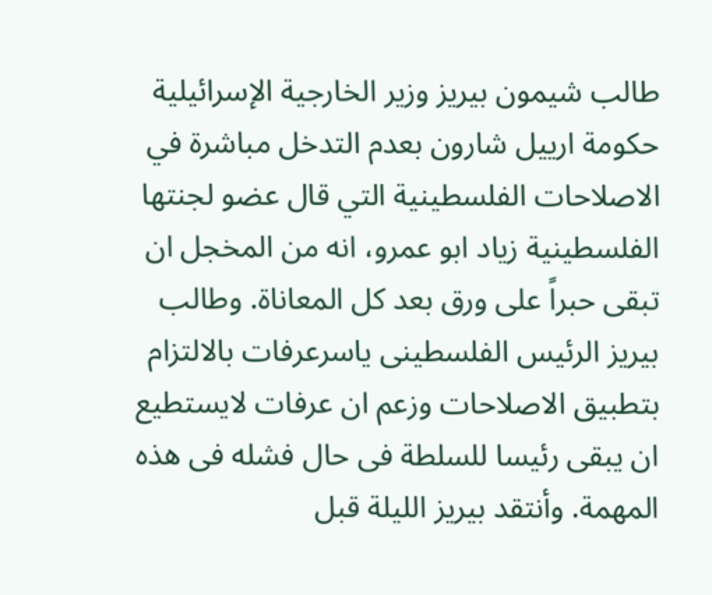طالب شيمون بيريز وزير الخارجية الإسرائيلية حكومة ارييل شارون بعدم التدخل مباشرة في الاصلاحات الفلسطينية التي قال عضو لجنتها الفلسطينية زياد ابو عمرو، انه من المخجل ان تبقى حبراً على ورق بعد كل المعاناة. وطالب بيريز الرئيس الفلسطينى ياسرعرفات بالالتزام بتطبيق الاصلاحات وزعم ان عرفات لايستطيع ان يبقى رئيسا للسلطة فى حال فشله فى هذه المهمة. وأنتقد بيريز الليلة قبل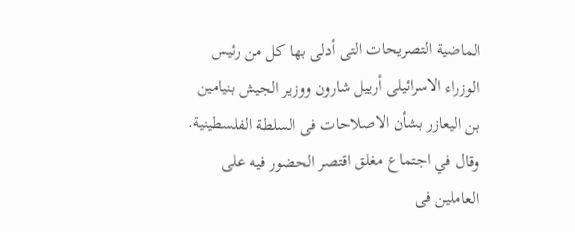الماضية التصريحات التى أدلى بها كل من رئيس الوزراء الاسرائيلى أرييل شارون ووزير الجيش بنيامين بن اليعازر بشأن الاصلاحات فى السلطة الفلسطينية. وقال في اجتماع مغلق اقتصر الحضور فيه على العاملين فى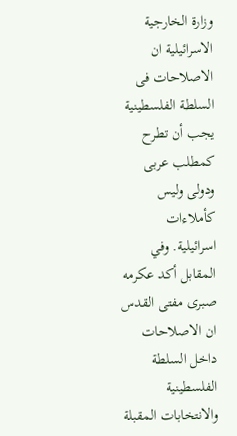وزارة الخارجية الاسرائيلية ان الاصلاحات فى السلطة الفلسطينية يجب أن تطرح كمطلب عربى ودولى وليس كأملاءات اسرائيلية. وفي المقابل أكد عكرمه صبرى مفتى القدس ان الاصلاحات داخل السلطة الفلسطينية والانتخابات المقبلة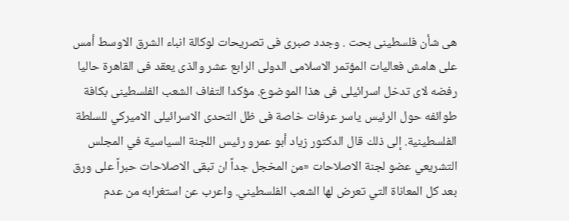هى شأن فلسطينى بحت . وجدد صبرى فى تصريحات لوكالة انباء الشرق الاوسط أمس على هامش فعاليات المؤتمر الاسلامى الدولى الرابع عشر والذى يعقد فى القاهرة حاليا رفضه لاى تدخل اسرائيلى فى هذا الموضوع. مؤكدا التفاف الشعب الفلسطينى بكافة طوائفه حول الرئيس ياسر عرفات خاصة فى ظل التحدى الاسرائيلى الاميركي للسلطة الفلسطينية. إلى ذلك قال الدكتور زياد أبو عمرو رئيس اللجنة السياسية في المجلس التشريعي عضو لجنة الاصلاحات «من المخجل جداً ان تبقى الاصلاحات حبراً على ورق بعد كل المعاناة التي تعرض لها الشعب الفلسطيني. واعرب عن استغرابه من عدم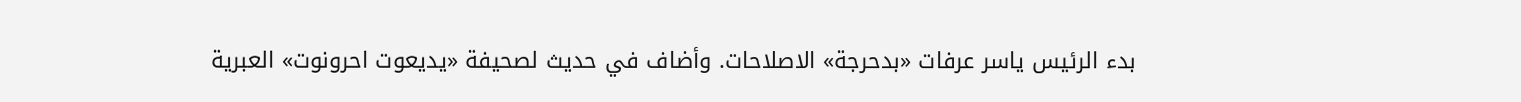بدء الرئيس ياسر عرفات «بدحرجة» الاصلاحات. وأضاف في حديث لصحيفة «يديعوت احرونوت» العبرية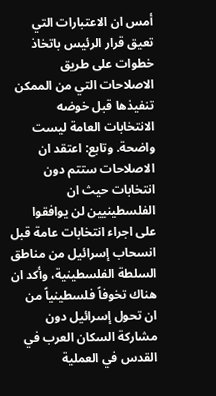أمس ان الاعتبارات التي تعيق قرار الرئيس باتخاذ خطوات على طريق الاصلاحات التي من الممكن تنفيذها قبل خوضه الانتخابات العامة ليست واضحة. وتابع: اعتقد ان الاصلاحات ستتم دون انتخابات حيث ان الفلسطينيين لن يوافقوا على اجراء انتخابات عامة قبل انسحاب إسرائيل من مناطق السلطة الفلسطينية، وأكد ان هناك تخوفاً فلسطينياً من ان تحول إسرائيل دون مشاركة السكان العرب في القدس في العملية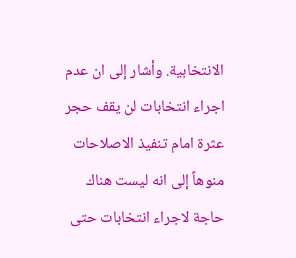الانتخابية. وأشار إلى ان عدم اجراء انتخابات لن يقف حجر عثرة امام تنفيذ الاصلاحات منوهاً إلى انه ليست هناك حاجة لاجراء انتخابات حتى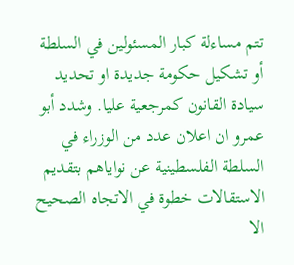تتم مساءلة كبار المسئولين في السلطة أو تشكيل حكومة جديدة او تحديد سيادة القانون كمرجعية عليا. وشدد أبو عمرو ان اعلان عدد من الوزراء في السلطة الفلسطينية عن نواياهم بتقديم الاستقالات خطوة في الاتجاه الصحيح الا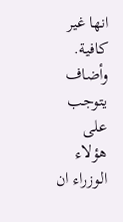انها غير كافية. وأضاف يتوجب على هؤلاء الوزراء ان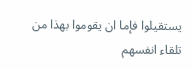يستقيلوا فإما ان يقوموا بهذا من تلقاء انفسهم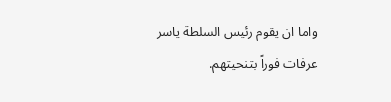واما ان يقوم رئيس السلطة ياسر عرفات فوراً بتنحيتهم.